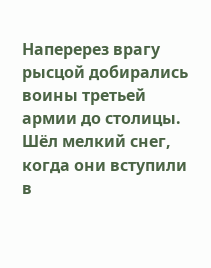Наперерез врагу рысцой добирались воины третьей армии до столицы. Шёл мелкий снег, когда они вступили в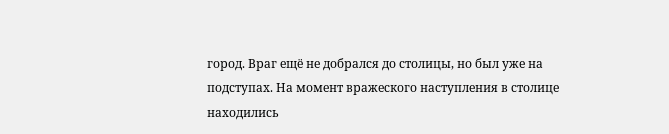город. Враг ещё не добрался до столицы, но был уже на подступах. На момент вражеского наступления в столице находились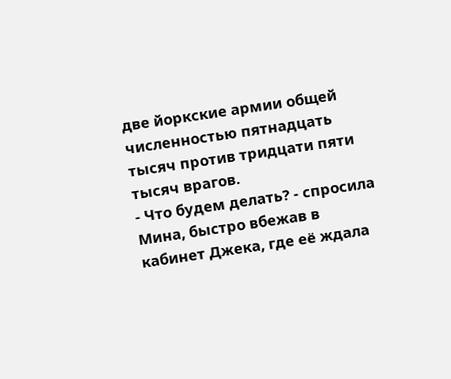две йоркские армии общей численностью пятнадцать тысяч против тридцати пяти тысяч врагов.
- Что будем делать? - спросила Мина, быстро вбежав в кабинет Джека, где её ждала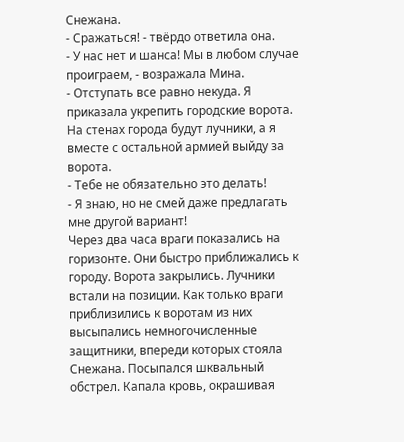Снежана.
- Сражаться! - твёрдо ответила она.
- У нас нет и шанса! Мы в любом случае проиграем, - возражала Мина.
- Отступать все равно некуда. Я приказала укрепить городские ворота. На стенах города будут лучники, а я вместе с остальной армией выйду за ворота.
- Тебе не обязательно это делать!
- Я знаю, но не смей даже предлагать мне другой вариант!
Через два часа враги показались на горизонте. Они быстро приближались к городу. Ворота закрылись. Лучники встали на позиции. Как только враги приблизились к воротам из них высыпались немногочисленные защитники, впереди которых стояла Снежана. Посыпался шквальный обстрел. Капала кровь, окрашивая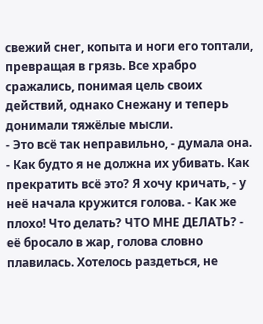свежий снег, копыта и ноги его топтали, превращая в грязь. Все храбро сражались, понимая цель своих действий, однако Снежану и теперь донимали тяжёлые мысли.
- Это всё так неправильно, - думала она. - Как будто я не должна их убивать. Как прекратить всё это? Я хочу кричать, - у неё начала кружится голова. - Как же плохо! Что делать? ЧТО МНЕ ДЕЛАТЬ? - её бросало в жар, голова словно плавилась. Хотелось раздеться, не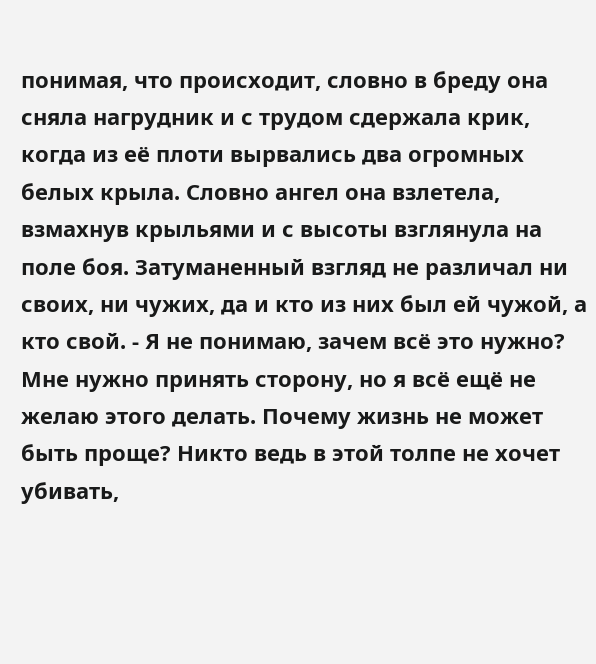понимая, что происходит, словно в бреду она сняла нагрудник и с трудом сдержала крик, когда из её плоти вырвались два огромных белых крыла. Словно ангел она взлетела, взмахнув крыльями и с высоты взглянула на поле боя. Затуманенный взгляд не различал ни своих, ни чужих, да и кто из них был ей чужой, а кто свой. - Я не понимаю, зачем всё это нужно? Мне нужно принять сторону, но я всё ещё не желаю этого делать. Почему жизнь не может быть проще? Никто ведь в этой толпе не хочет убивать,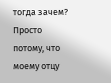тогда зачем? Просто потому, что моему отцу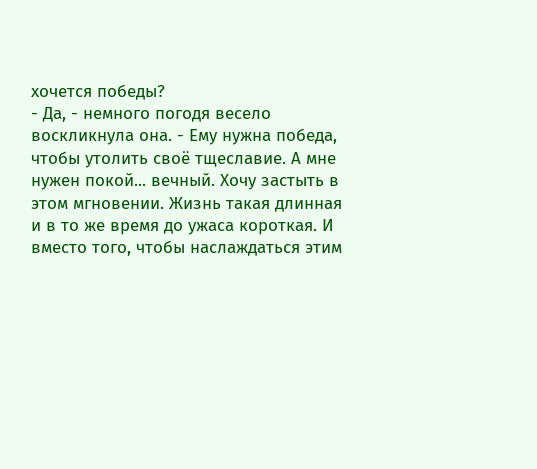хочется победы?
- Да, - немного погодя весело воскликнула она. - Ему нужна победа, чтобы утолить своё тщеславие. А мне нужен покой... вечный. Хочу застыть в этом мгновении. Жизнь такая длинная и в то же время до ужаса короткая. И вместо того, чтобы наслаждаться этим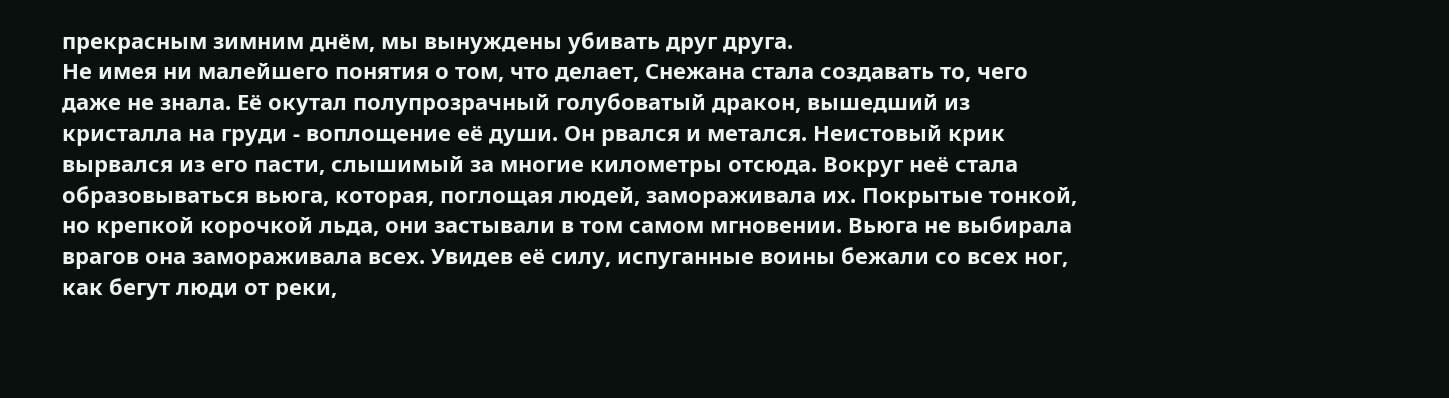прекрасным зимним днём, мы вынуждены убивать друг друга.
Не имея ни малейшего понятия о том, что делает, Снежана стала создавать то, чего даже не знала. Её окутал полупрозрачный голубоватый дракон, вышедший из кристалла на груди - воплощение её души. Он рвался и метался. Неистовый крик вырвался из его пасти, слышимый за многие километры отсюда. Вокруг неё стала образовываться вьюга, которая, поглощая людей, замораживала их. Покрытые тонкой, но крепкой корочкой льда, они застывали в том самом мгновении. Вьюга не выбирала врагов она замораживала всех. Увидев её силу, испуганные воины бежали со всех ног, как бегут люди от реки,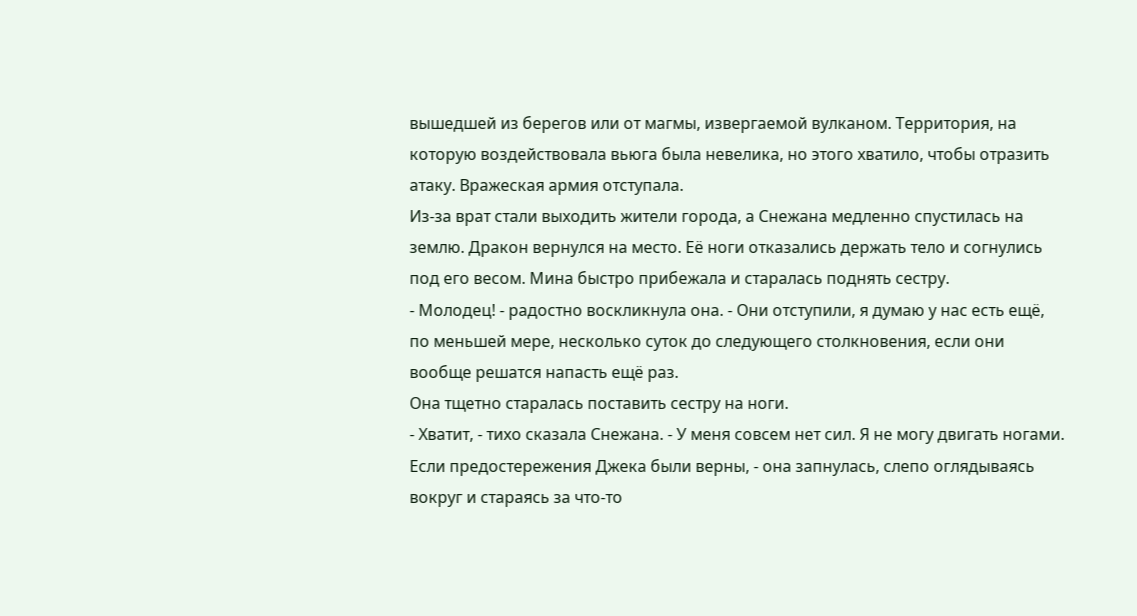вышедшей из берегов или от магмы, извергаемой вулканом. Территория, на которую воздействовала вьюга была невелика, но этого хватило, чтобы отразить атаку. Вражеская армия отступала.
Из-за врат стали выходить жители города, а Снежана медленно спустилась на землю. Дракон вернулся на место. Её ноги отказались держать тело и согнулись под его весом. Мина быстро прибежала и старалась поднять сестру.
- Молодец! - радостно воскликнула она. - Они отступили, я думаю у нас есть ещё, по меньшей мере, несколько суток до следующего столкновения, если они вообще решатся напасть ещё раз.
Она тщетно старалась поставить сестру на ноги.
- Хватит, - тихо сказала Снежана. - У меня совсем нет сил. Я не могу двигать ногами. Если предостережения Джека были верны, - она запнулась, слепо оглядываясь вокруг и стараясь за что-то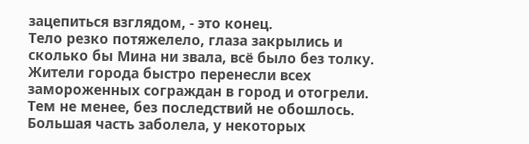зацепиться взглядом, - это конец.
Тело резко потяжелело, глаза закрылись и сколько бы Мина ни звала, всё было без толку.
Жители города быстро перенесли всех замороженных сограждан в город и отогрели. Тем не менее, без последствий не обошлось. Большая часть заболела, у некоторых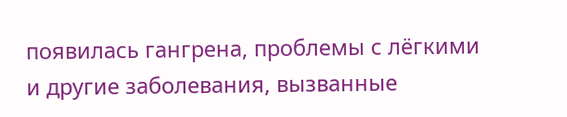появилась гангрена, проблемы с лёгкими и другие заболевания, вызванные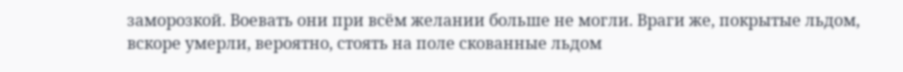заморозкой. Воевать они при всём желании больше не могли. Враги же, покрытые льдом, вскоре умерли, вероятно, стоять на поле скованные льдом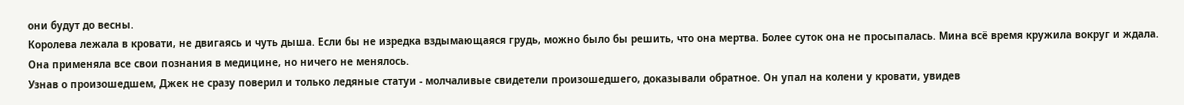они будут до весны.
Королева лежала в кровати, не двигаясь и чуть дыша. Если бы не изредка вздымающаяся грудь, можно было бы решить, что она мертва. Более суток она не просыпалась. Мина всё время кружила вокруг и ждала. Она применяла все свои познания в медицине, но ничего не менялось.
Узнав о произошедшем, Джек не сразу поверил и только ледяные статуи - молчаливые свидетели произошедшего, доказывали обратное. Он упал на колени у кровати, увидев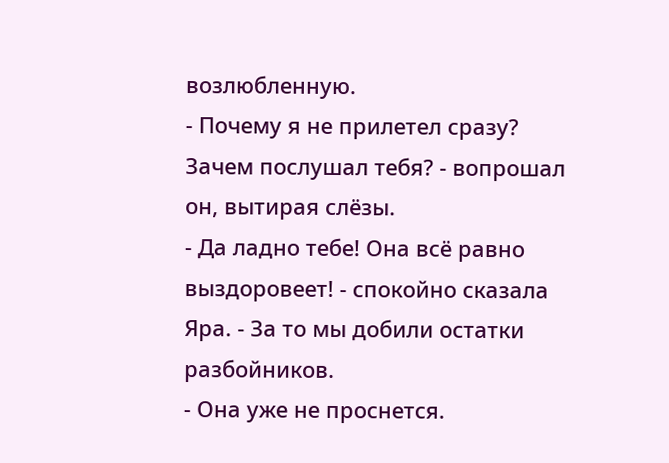возлюбленную.
- Почему я не прилетел сразу? Зачем послушал тебя? - вопрошал он, вытирая слёзы.
- Да ладно тебе! Она всё равно выздоровеет! - спокойно сказала Яра. - За то мы добили остатки разбойников.
- Она уже не проснется.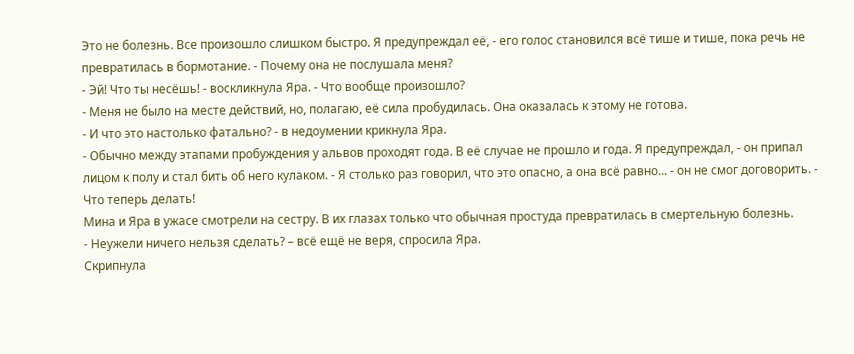Это не болезнь. Все произошло слишком быстро. Я предупреждал её, - его голос становился всё тише и тише, пока речь не превратилась в бормотание. - Почему она не послушала меня?
- Эй! Что ты несёшь! - воскликнула Яра. - Что вообще произошло?
- Меня не было на месте действий, но, полагаю, её сила пробудилась. Она оказалась к этому не готова.
- И что это настолько фатально? - в недоумении крикнула Яра.
- Обычно между этапами пробуждения у альвов проходят года. В её случае не прошло и года. Я предупреждал, - он припал лицом к полу и стал бить об него кулаком. - Я столько раз говорил, что это опасно, а она всё равно... - он не смог договорить. - Что теперь делать!
Мина и Яра в ужасе смотрели на сестру. В их глазах только что обычная простуда превратилась в смертельную болезнь.
- Неужели ничего нельзя сделать? – всё ещё не веря, спросила Яра.
Скрипнула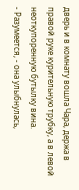дверь и в комнату вошла Чара, держа в правой руке курительную трубку, а в левой неоткупоренную бутылку вина.
- Разумеется, - она улыбнулась,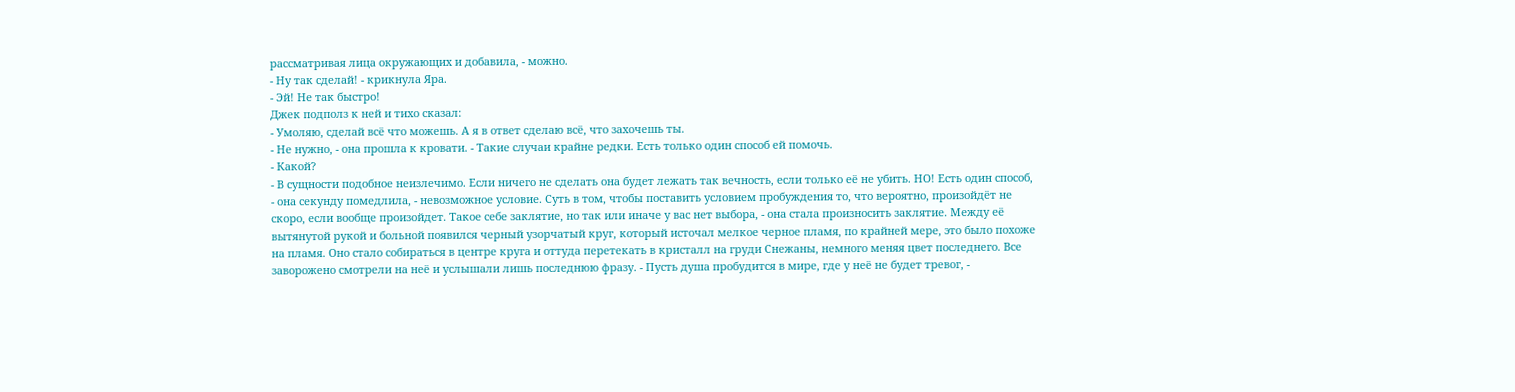рассматривая лица окружающих и добавила, - можно.
- Ну так сделай! - крикнула Яра.
- Эй! Не так быстро!
Джек подполз к ней и тихо сказал:
- Умоляю, сделай всё что можешь. А я в ответ сделаю всё, что захочешь ты.
- Не нужно, - она прошла к кровати. - Такие случаи крайне редки. Есть только один способ ей помочь.
- Какой?
- В сущности подобное неизлечимо. Если ничего не сделать она будет лежать так вечность, если только её не убить. НО! Есть один способ, - она секунду помедлила, - невозможное условие. Суть в том, чтобы поставить условием пробуждения то, что вероятно, произойдёт не скоро, если вообще произойдет. Такое себе заклятие, но так или иначе у вас нет выбора, - она стала произносить заклятие. Между её вытянутой рукой и больной появился черный узорчатый круг, который источал мелкое черное пламя, по крайней мере, это было похоже на пламя. Оно стало собираться в центре круга и оттуда перетекать в кристалл на груди Снежаны, немного меняя цвет последнего. Все заворожено смотрели на неё и услышали лишь последнюю фразу. - Пусть душа пробудится в мире, где у неё не будет тревог, -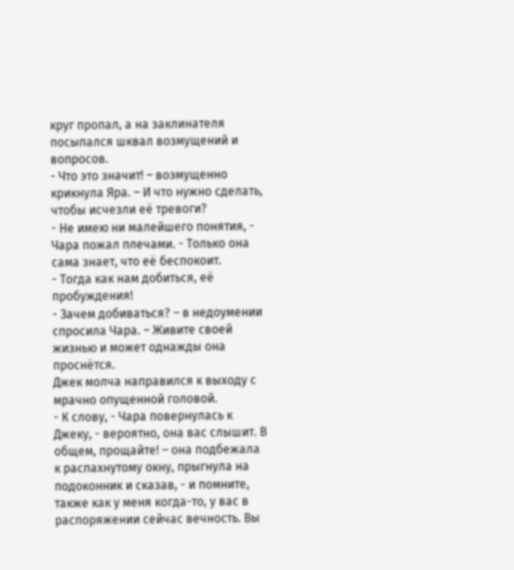круг пропал, а на заклинателя посыпался шквал возмущений и вопросов.
- Что это значит! – возмущенно крикнула Яра. – И что нужно сделать, чтобы исчезли её тревоги?
- Не имею ни малейшего понятия, - Чара пожал плечами. - Только она сама знает, что её беспокоит.
- Тогда как нам добиться, её пробуждения!
- Зачем добиваться? – в недоумении спросила Чара. – Живите своей жизнью и может однажды она проснётся.
Джек молча направился к выходу с мрачно опущенной головой.
- К слову, - Чара повернулась к Джеку, - вероятно, она вас слышит. В общем, прощайте! – она подбежала к распахнутому окну, прыгнула на подоконник и сказав, - и помните, также как у меня когда-то, у вас в распоряжении сейчас вечность. Вы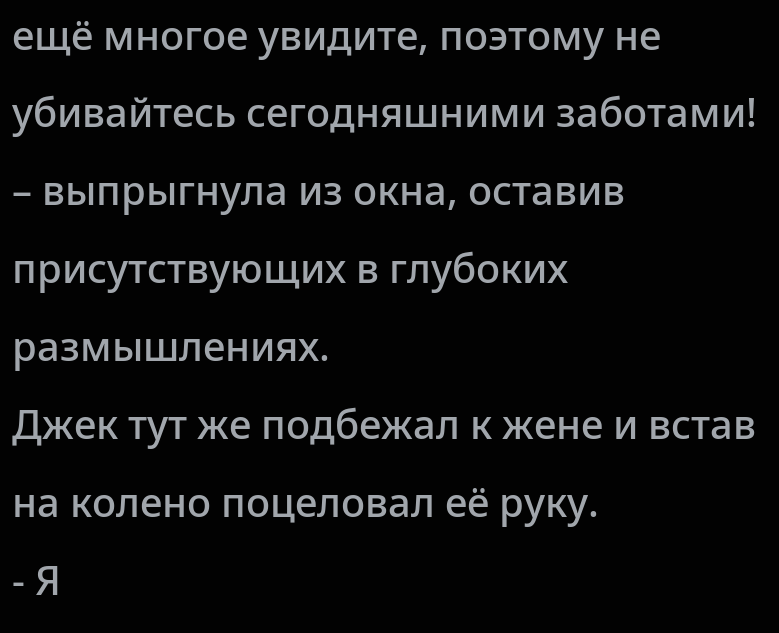ещё многое увидите, поэтому не убивайтесь сегодняшними заботами! – выпрыгнула из окна, оставив присутствующих в глубоких размышлениях.
Джек тут же подбежал к жене и встав на колено поцеловал её руку.
- Я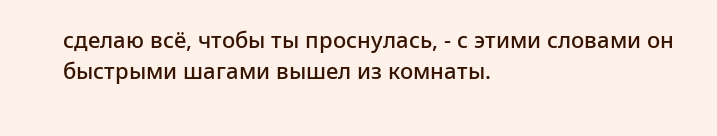сделаю всё, чтобы ты проснулась, - с этими словами он быстрыми шагами вышел из комнаты.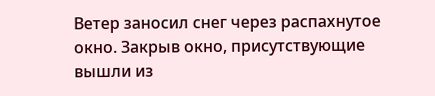Ветер заносил снег через распахнутое окно. Закрыв окно, присутствующие вышли из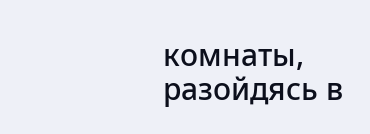комнаты, разойдясь в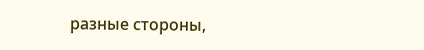разные стороны,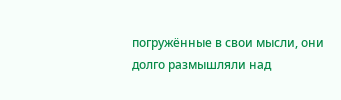погружённые в свои мысли, они долго размышляли над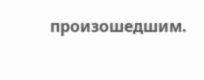произошедшим.